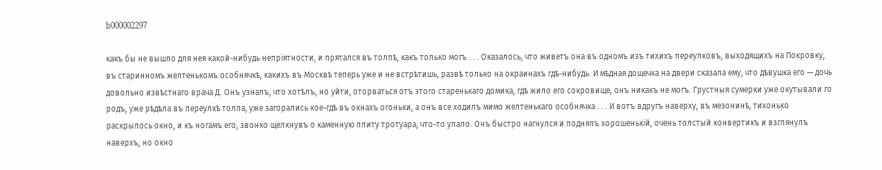b000002297

какъ бы не вышло для нея какой-нибудь непріятности, и прятался въ толпѣ, какъ только могъ . . . Оказалось, что живетъ она въ одномъ изъ тихихъ переулковъ, выходящихъ на Покровку, въ старинномъ желтенькомъ особнячкѣ, какихъ въ Москвѣ теперь уже и не встрѣтишь, развѣ только на окраинахъ гдѣ-нибудь. И мѣдная дощечка на двери сказала ему, что дѣвушка его — дочь довольно извѣстнаго врача Д. Онъ узналъ, что хотѣлъ, но уйти, оторваться отъ этого старенькаго домика, гдѣ жило его сокровище, онъ никакъ не могъ. Грустныя сумерки уже окутывали го родъ, уже рѣдѣла въ переулкѣ толпа, уже загорались кое-гдѣ въ окнахъ огоньки, а онъ все ходилъ мимо желтенькаго особнячка . . . И вотъ вдругъ наверху, въ мезонинѣ, тихонько раскрылось окно, и къ ногамъ его, звонко щелкнувъ о каменную плиту тротуара, что-то упало. Онъ быстро нагнулся и поднялъ хорошенькій, очень толстый конвертикъ и взглянулъ наверхъ, но окно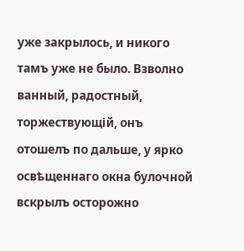уже закрылось, и никого тамъ уже не было. Взволно ванный, радостный, торжествующій, онъ отошелъ по дальше, у ярко освѣщеннаго окна булочной вскрылъ осторожно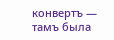конвертъ — тамъ была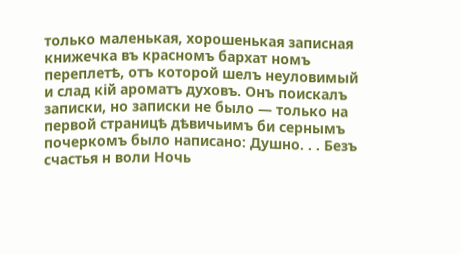только маленькая, хорошенькая записная книжечка въ красномъ бархат номъ переплетѣ, отъ которой шелъ неуловимый и слад кій ароматъ духовъ. Онъ поискалъ записки, но записки не было — только на первой страницѣ дѣвичьимъ би сернымъ почеркомъ было написано: Душно. . . Безъ счастья н воли Ночь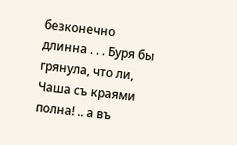безконечно длинна . . . Буря бы грянула, что ли, Чаша съ краями полна! .. а въ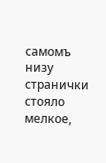самомъ низу странички стояло мелкое,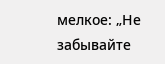мелкое: „Не забывайте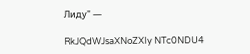Лиду" —

RkJQdWJsaXNoZXIy NTc0NDU4